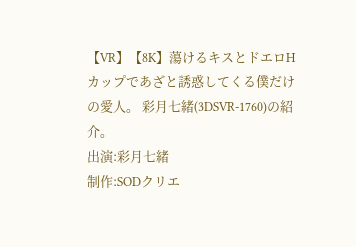【VR】【8K】蕩けるキスとドエロHカップであざと誘惑してくる僕だけの愛人。 彩月七緒(3DSVR-1760)の紹介。
出演:彩月七緒
制作:SODクリエ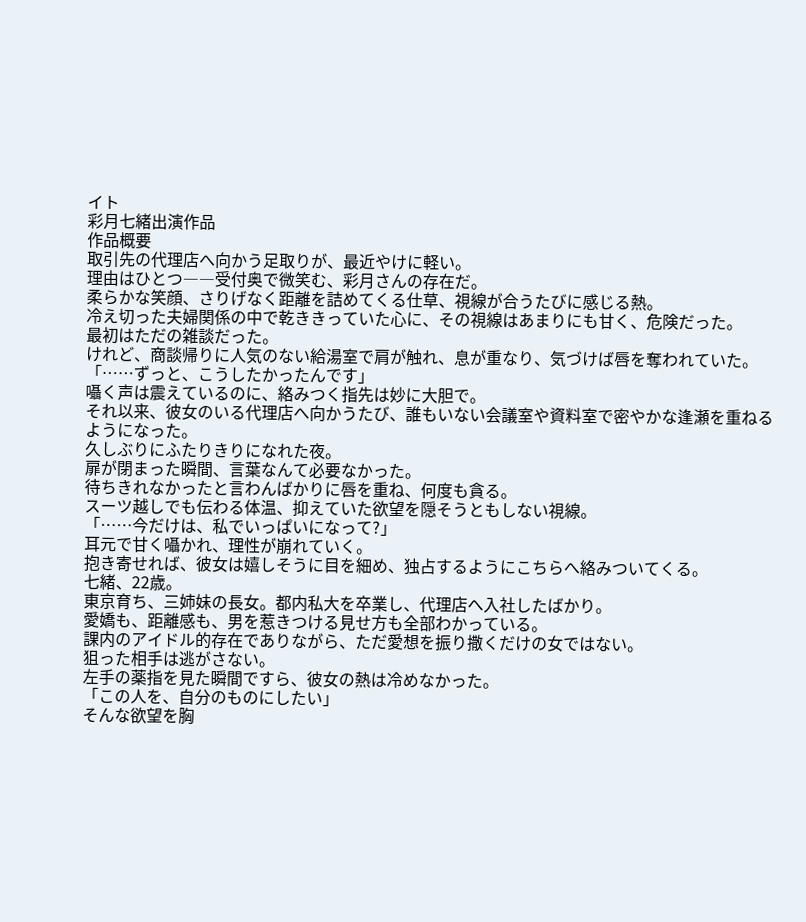イト
彩月七緒出演作品
作品概要
取引先の代理店へ向かう足取りが、最近やけに軽い。
理由はひとつ――受付奥で微笑む、彩月さんの存在だ。
柔らかな笑顔、さりげなく距離を詰めてくる仕草、視線が合うたびに感じる熱。
冷え切った夫婦関係の中で乾ききっていた心に、その視線はあまりにも甘く、危険だった。
最初はただの雑談だった。
けれど、商談帰りに人気のない給湯室で肩が触れ、息が重なり、気づけば唇を奪われていた。
「……ずっと、こうしたかったんです」
囁く声は震えているのに、絡みつく指先は妙に大胆で。
それ以来、彼女のいる代理店へ向かうたび、誰もいない会議室や資料室で密やかな逢瀬を重ねるようになった。
久しぶりにふたりきりになれた夜。
扉が閉まった瞬間、言葉なんて必要なかった。
待ちきれなかったと言わんばかりに唇を重ね、何度も貪る。
スーツ越しでも伝わる体温、抑えていた欲望を隠そうともしない視線。
「……今だけは、私でいっぱいになって?」
耳元で甘く囁かれ、理性が崩れていく。
抱き寄せれば、彼女は嬉しそうに目を細め、独占するようにこちらへ絡みついてくる。
七緒、22歳。
東京育ち、三姉妹の長女。都内私大を卒業し、代理店へ入社したばかり。
愛嬌も、距離感も、男を惹きつける見せ方も全部わかっている。
課内のアイドル的存在でありながら、ただ愛想を振り撒くだけの女ではない。
狙った相手は逃がさない。
左手の薬指を見た瞬間ですら、彼女の熱は冷めなかった。
「この人を、自分のものにしたい」
そんな欲望を胸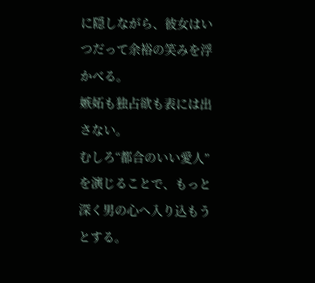に隠しながら、彼女はいつだって余裕の笑みを浮かべる。
嫉妬も独占欲も表には出さない。
むしろ“都合のいい愛人”を演じることで、もっと深く男の心へ入り込もうとする。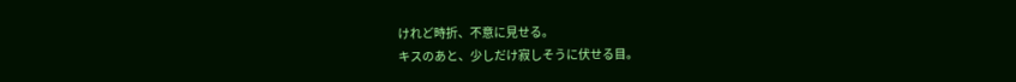けれど時折、不意に見せる。
キスのあと、少しだけ寂しそうに伏せる目。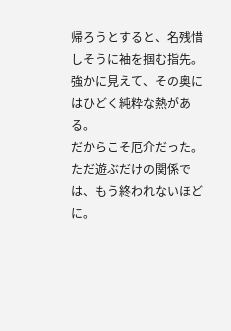帰ろうとすると、名残惜しそうに袖を掴む指先。
強かに見えて、その奥にはひどく純粋な熱がある。
だからこそ厄介だった。
ただ遊ぶだけの関係では、もう終われないほどに。